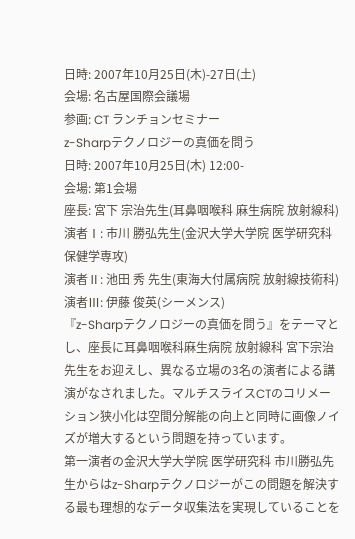日時: 2007年10月25日(木)-27日(土)
会場: 名古屋国際会議場
参画: CT ランチョンセミナー
z-Sharpテクノロジーの真価を問う
日時: 2007年10月25日(木) 12:00-
会場: 第1会場
座長: 宮下 宗治先生(耳鼻咽喉科 麻生病院 放射線科)
演者Ⅰ: 市川 勝弘先生(金沢大学大学院 医学研究科 保健学専攻)
演者Ⅱ: 池田 秀 先生(東海大付属病院 放射線技術科)
演者Ⅲ: 伊藤 俊英(シーメンス)
『z-Sharpテクノロジーの真価を問う』をテーマとし、座長に耳鼻咽喉科麻生病院 放射線科 宮下宗治先生をお迎えし、異なる立場の3名の演者による講演がなされました。マルチスライスCTのコリメーション狭小化は空間分解能の向上と同時に画像ノイズが増大するという問題を持っています。
第一演者の金沢大学大学院 医学研究科 市川勝弘先生からはz-Sharpテクノロジーがこの問題を解決する最も理想的なデータ収集法を実現していることを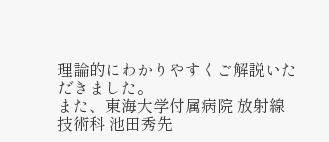理論的にわかりやすくご解説いただきました。
また、東海大学付属病院 放射線技術科 池田秀先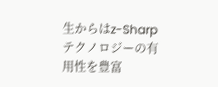生からはz-Sharpテクノロジーの有用性を豊富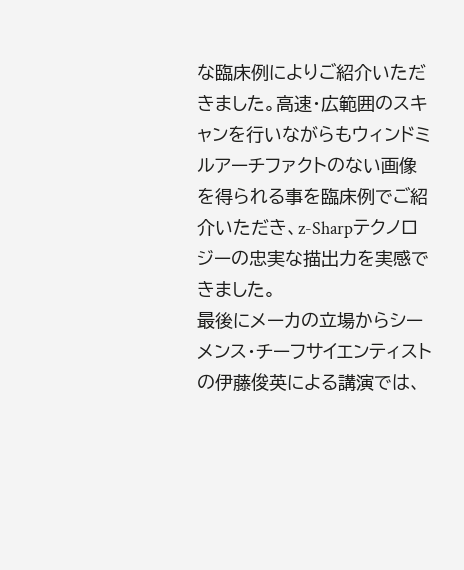な臨床例によりご紹介いただきました。高速・広範囲のスキャンを行いながらもウィンドミルアーチファクトのない画像を得られる事を臨床例でご紹介いただき、z-Sharpテクノロジーの忠実な描出力を実感できました。
最後にメーカの立場からシーメンス・チーフサイエンティストの伊藤俊英による講演では、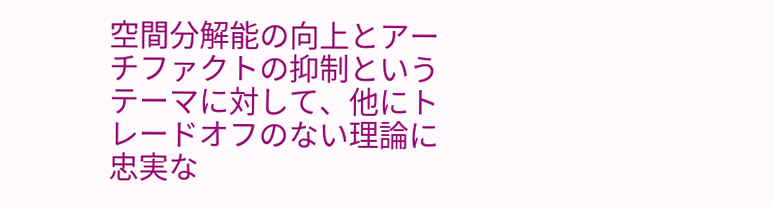空間分解能の向上とアーチファクトの抑制というテーマに対して、他にトレードオフのない理論に忠実な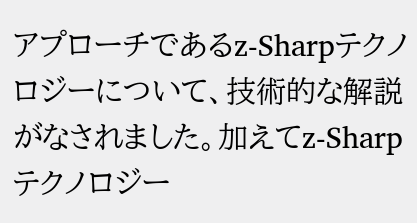アプローチであるz-Sharpテクノロジーについて、技術的な解説がなされました。加えてz-Sharpテクノロジー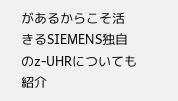があるからこそ活きるSIEMENS独自のz-UHRについても紹介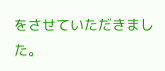をさせていただきました。